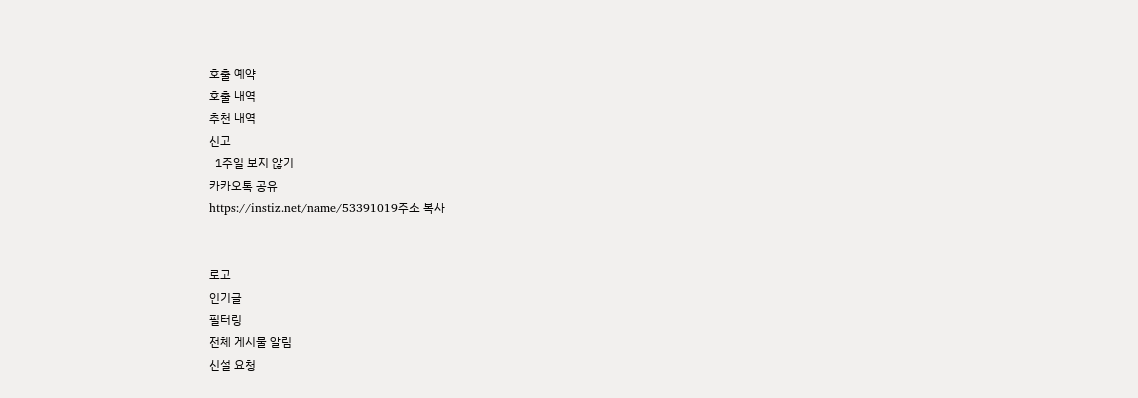호출 예약
호출 내역
추천 내역
신고
  1주일 보지 않기
카카오톡 공유
https://instiz.net/name/53391019주소 복사


로고
인기글
필터링
전체 게시물 알림
신설 요청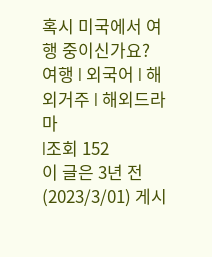혹시 미국에서 여행 중이신가요?
여행 l 외국어 l 해외거주 l 해외드라마
l조회 152
이 글은 3년 전 (2023/3/01) 게시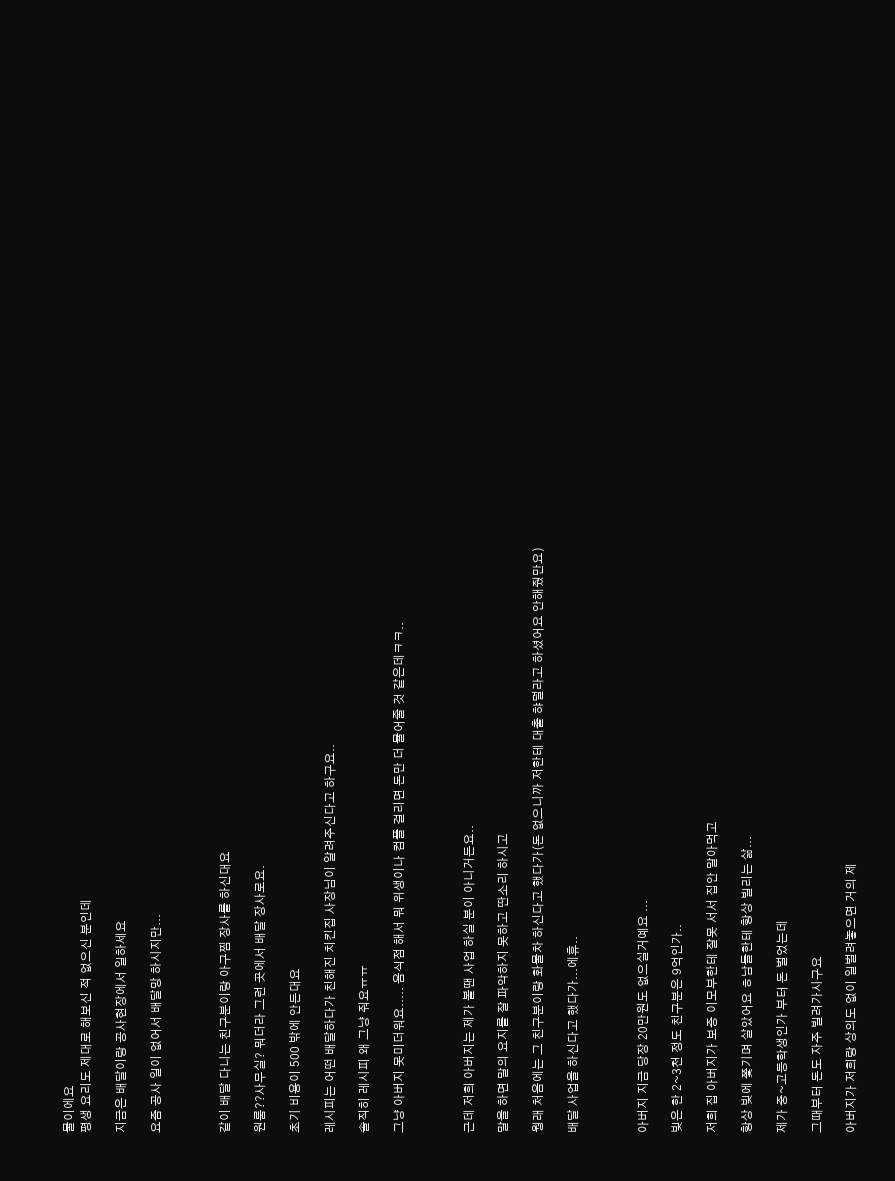물이에요
평생 요리도 제대로 해보신 적 없으신 분인데

지금은 배달이랑 공사현장에서 일하세요

요즘 공사 일이 없어서 배달망 하시지만...



같이 배달 다니는 친구분이랑 아구찜 장사를 하신대요

원룸??사무실? 뭐더라 그런 곳에서 배달 장사로요.

초기 비용이 500 밖에 안든대요

레시피는 어떤 배달하다가 친해진 치킨집 사장님이 알려주신다고 하구요..

솔직히 레시피 왜 그냥 줘요ㅠㅠ

그냥 아버지 못미더워요..... 음식점 해서 뭐 위생이나 컴플 걸리면 돈만 더 뮬어줄 것 같은데ㅋㅋ..



근데 저희 아버지는 제가 볼땐 사업 하실 분이 아니거든요..

말을 하면 말의 요지를 잘 파악하지 못하고 딴소리 하시고

웡래 처음에는 그 친구분이랑 화물차 하신다고 했다가(돈 없으니까 저한테 대출 햐덜라고 하셨어요 안해줬만요)

배달 사업을 하신다고 했다가...에휴..



아버지 지금 당장 20만원도 없으실거예요 ...

빚은 한 2~3천 정도 친구분은 9억인가..

저희 집 아버지가 보증 이모부한테 잘못 서서 집안 말아먹고

항상 빚에 쫓기며 살았어요 ㅎ남들한테 항상 빌리는 삶...

제가 중~고등학생인가 부터 돈 벌었는데

그때부터 돈도 자주 빌려가시구요

아버지가 저희랑 상의도 없이 일벌려놓으면 거의 제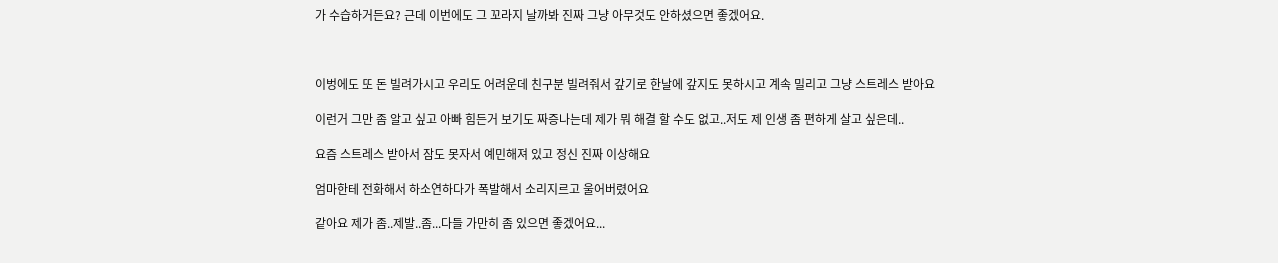가 수습하거든요? 근데 이번에도 그 꼬라지 날까봐 진짜 그냥 아무것도 안하셨으면 좋겠어요.



이벙에도 또 돈 빌려가시고 우리도 어려운데 친구분 빌려줘서 갚기로 한날에 갚지도 못하시고 계속 밀리고 그냥 스트레스 받아요

이런거 그만 좀 알고 싶고 아빠 힘든거 보기도 짜증나는데 제가 뭐 해결 할 수도 없고..저도 제 인생 좀 편하게 살고 싶은데..

요즘 스트레스 받아서 잠도 못자서 예민해져 있고 정신 진짜 이상해요

엄마한테 전화해서 하소연하다가 폭발해서 소리지르고 울어버렸어요

같아요 제가 좀..제발..좀...다들 가만히 좀 있으면 좋겠어요...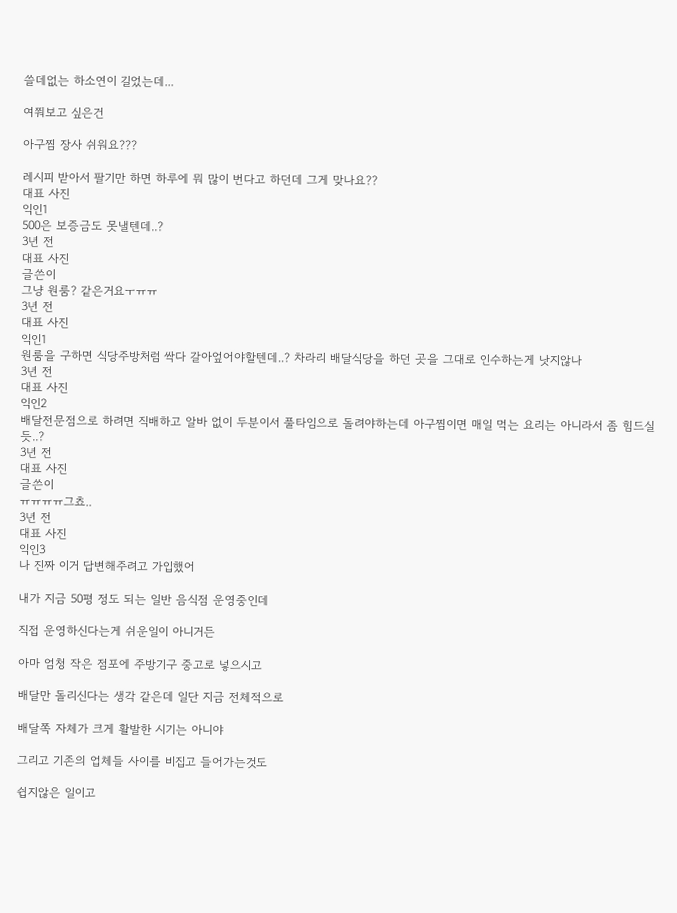쓸데없는 하소연이 길었는데...

여쭤보고 싶은건

아구찜 장사 쉬워요???

레시피 받아서 팔기만 하면 하루에 뭐 많이 번다고 하던데 그게 맞나요??
대표 사진
익인1
500은 보증금도 못낼텐데..?
3년 전
대표 사진
글쓴이
그냥 원룸? 같은거요ㅜㅠㅠ
3년 전
대표 사진
익인1
원룸을 구하면 식당주방처럼 싹다 갈아엎어야할텐데..? 차라리 배달식당을 하던 곳을 그대로 인수하는게 낫지않나
3년 전
대표 사진
익인2
배달전문점으로 하려면 직배하고 알바 없이 두분이서 풀타임으로 돌려야하는데 아구찜이면 매일 먹는 요리는 아니라서 좀 힘드실듯..?
3년 전
대표 사진
글쓴이
ㅠㅠㅠㅠ그쵸..
3년 전
대표 사진
익인3
나 진짜 이거 답변해주려고 가입했어

내가 지금 50평 정도 되는 일반 음식점 운영중인데

직접 운영하신다는게 쉬운일이 아니거든

아마 엄청 작은 점포에 주방기구 중고로 넣으시고

배달만 돌리신다는 생각 같은데 일단 지금 전체적으로

배달쪽 자체가 크게 활발한 시기는 아니야

그리고 기존의 업체들 사이를 비집고 들어가는것도

쉽지않은 일이고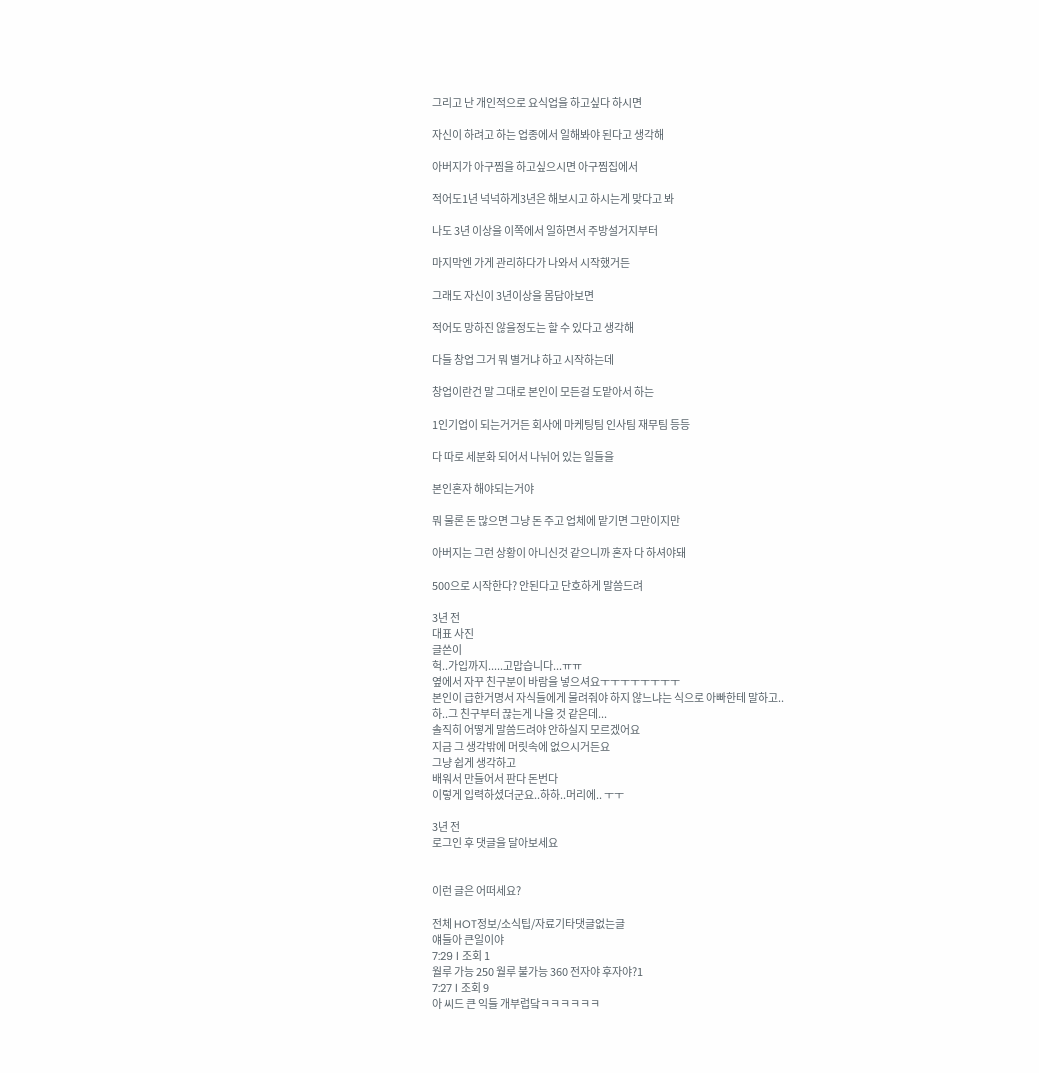그리고 난 개인적으로 요식업을 하고싶다 하시면

자신이 하려고 하는 업종에서 일해봐야 된다고 생각해

아버지가 아구찜을 하고싶으시면 아구찜집에서

적어도1년 넉넉하게3년은 해보시고 하시는게 맞다고 봐

나도 3년 이상을 이쪽에서 일하면서 주방설거지부터

마지막엔 가게 관리하다가 나와서 시작했거든

그래도 자신이 3년이상을 몸담아보면

적어도 망하진 않을정도는 할 수 있다고 생각해

다들 창업 그거 뭐 별거냐 하고 시작하는데

창업이란건 말 그대로 본인이 모든걸 도맡아서 하는

1인기업이 되는거거든 회사에 마케팅팀 인사팀 재무팀 등등

다 따로 세분화 되어서 나뉘어 있는 일들을

본인혼자 해야되는거야

뭐 물론 돈 많으면 그냥 돈 주고 업체에 맡기면 그만이지만

아버지는 그런 상황이 아니신것 같으니까 혼자 다 하셔야돼

500으로 시작한다? 안된다고 단호하게 말씀드려

3년 전
대표 사진
글쓴이
헉..가입까지.....고맙습니다...ㅠㅠ
옆에서 자꾸 친구분이 바람을 넣으셔요ㅜㅜㅜㅜㅜㅜㅜㅜ
본인이 급한거명서 자식들에게 물려줘야 하지 않느냐는 식으로 아빠한테 말하고..
하..그 친구부터 끊는게 나을 것 같은데...
솔직히 어떻게 말씀드려야 안하실지 모르겠어요
지금 그 생각밖에 머릿속에 없으시거든요
그냥 쉽게 생각하고
배워서 만들어서 판다 돈번다
이렇게 입력하셨더군요..하하..머리에.. ㅜㅜ

3년 전
로그인 후 댓글을 달아보세요


이런 글은 어떠세요?

전체 HOT정보/소식팁/자료기타댓글없는글
얘들아 큰일이야
7:29 l 조회 1
월루 가능 250 월루 불가능 360 전자야 후자야?1
7:27 l 조회 9
아 씨드 큰 익들 개부럽닼ㅋㅋㅋㅋㅋㅋ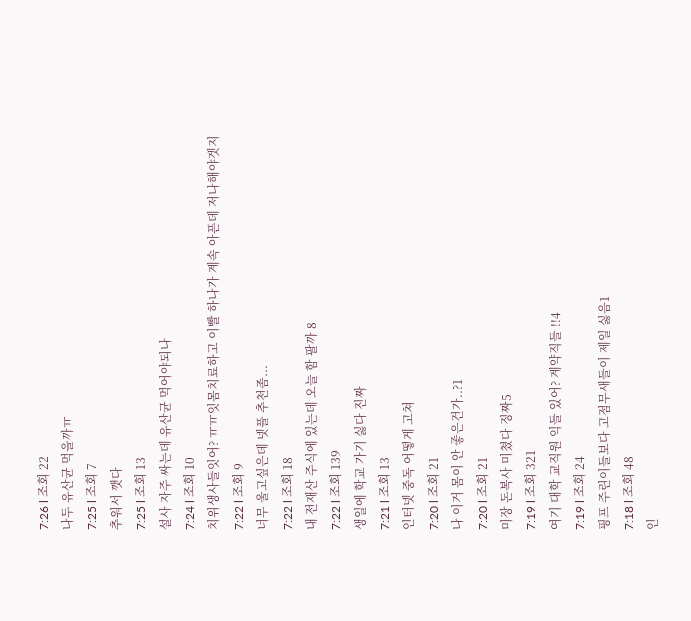7:26 l 조회 22
나두 유산균 먹을까ㅠ
7:25 l 조회 7
추워서 깻다
7:25 l 조회 13
설사 자주 싸는데 유산균 먹어야되나
7:24 l 조회 10
치위생사들잇어? ㅠㅠ잇몸치료하고 이빨 하나가 계속 아픈데 저나해야겟지
7:22 l 조회 9
너무 울고싶은데 넷플 추천좀...
7:22 l 조회 18
내 전재산 주식에 있는데 오늘 함 팔까 8
7:22 l 조회 139
생일에 학교 가기 싫다 진짜
7:21 l 조회 13
인터넷 중독 어떻게 고쳐
7:20 l 조회 21
나 이거 몸이 안 좋은건가..?1
7:20 l 조회 21
미장 돈복사 미쳤다 징짜5
7:19 l 조회 321
여기 대학 교직원 익들 있어? 계약직들 !!4
7:19 l 조회 24
핑프 주린이들보다 고점무새들이 제일 싫음1
7:18 l 조회 48
인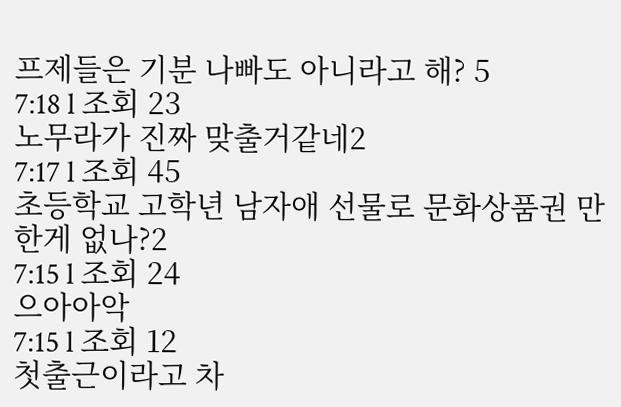프제들은 기분 나빠도 아니라고 해? 5
7:18 l 조회 23
노무라가 진짜 맞출거같네2
7:17 l 조회 45
초등학교 고학년 남자애 선물로 문화상품권 만한게 없나?2
7:15 l 조회 24
으아아악
7:15 l 조회 12
첫출근이라고 차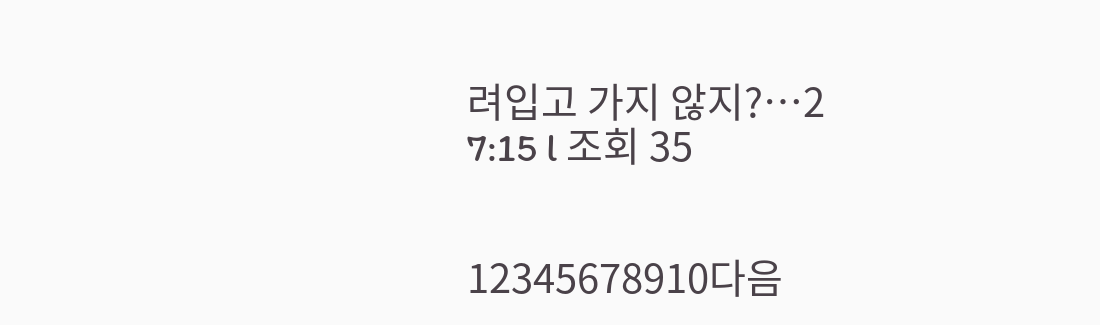려입고 가지 않지?…2
7:15 l 조회 35


12345678910다음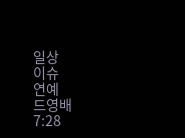일상
이슈
연예
드영배
7:28